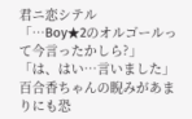君ニ恋シテル
「…Boy★2のオルゴールって今言ったかしら?」
「は、はい…言いました」
百合香ちゃんの睨みがあまりにも恐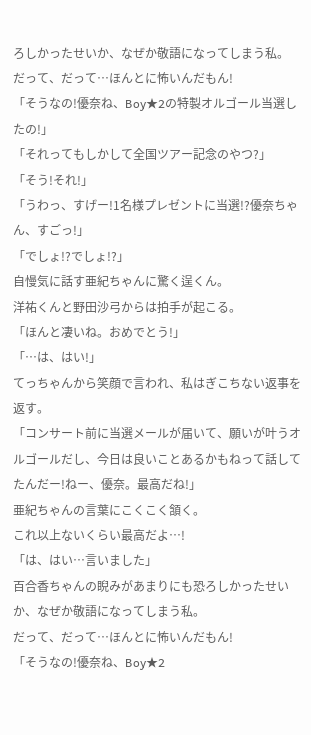ろしかったせいか、なぜか敬語になってしまう私。
だって、だって…ほんとに怖いんだもん!
「そうなの!優奈ね、Boy★2の特製オルゴール当選したの!」
「それってもしかして全国ツアー記念のやつ?」
「そう!それ!」
「うわっ、すげー!1名様プレゼントに当選!?優奈ちゃん、すごっ!」
「でしょ!?でしょ!?」
自慢気に話す亜紀ちゃんに驚く逞くん。
洋祐くんと野田沙弓からは拍手が起こる。
「ほんと凄いね。おめでとう!」
「…は、はい!」
てっちゃんから笑顔で言われ、私はぎこちない返事を返す。
「コンサート前に当選メールが届いて、願いが叶うオルゴールだし、今日は良いことあるかもねって話してたんだー!ねー、優奈。最高だね!」
亜紀ちゃんの言葉にこくこく頷く。
これ以上ないくらい最高だよ…!
「は、はい…言いました」
百合香ちゃんの睨みがあまりにも恐ろしかったせいか、なぜか敬語になってしまう私。
だって、だって…ほんとに怖いんだもん!
「そうなの!優奈ね、Boy★2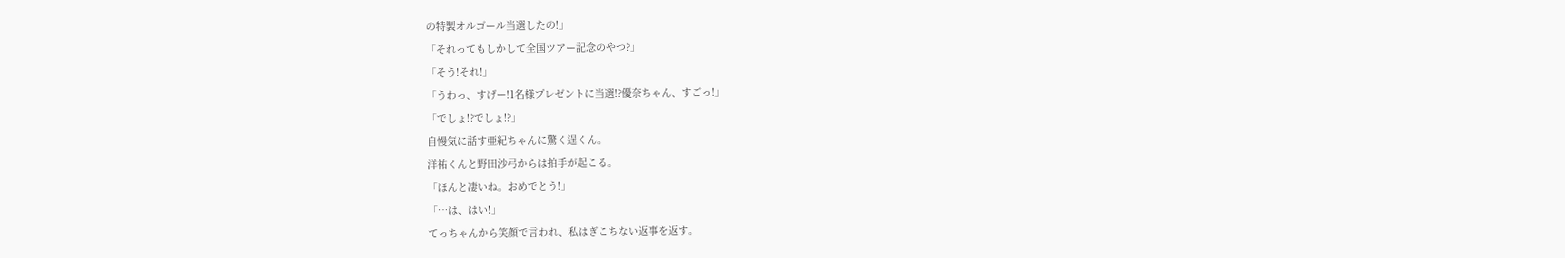の特製オルゴール当選したの!」
「それってもしかして全国ツアー記念のやつ?」
「そう!それ!」
「うわっ、すげー!1名様プレゼントに当選!?優奈ちゃん、すごっ!」
「でしょ!?でしょ!?」
自慢気に話す亜紀ちゃんに驚く逞くん。
洋祐くんと野田沙弓からは拍手が起こる。
「ほんと凄いね。おめでとう!」
「…は、はい!」
てっちゃんから笑顔で言われ、私はぎこちない返事を返す。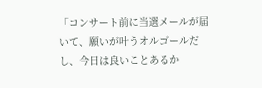「コンサート前に当選メールが届いて、願いが叶うオルゴールだし、今日は良いことあるか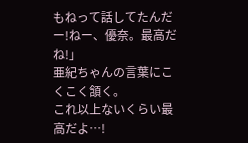もねって話してたんだー!ねー、優奈。最高だね!」
亜紀ちゃんの言葉にこくこく頷く。
これ以上ないくらい最高だよ…!